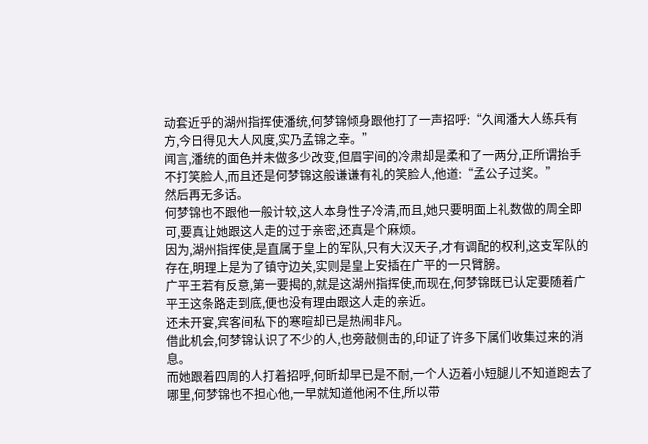动套近乎的湖州指挥使潘统,何梦锦倾身跟他打了一声招呼:“久闻潘大人练兵有方,今日得见大人风度,实乃孟锦之幸。”
闻言,潘统的面色并未做多少改变,但眉宇间的冷肃却是柔和了一两分,正所谓抬手不打笑脸人,而且还是何梦锦这般谦谦有礼的笑脸人,他道:“孟公子过奖。”
然后再无多话。
何梦锦也不跟他一般计较,这人本身性子冷清,而且,她只要明面上礼数做的周全即可,要真让她跟这人走的过于亲密,还真是个麻烦。
因为,湖州指挥使,是直属于皇上的军队,只有大汉天子,才有调配的权利,这支军队的存在,明理上是为了镇守边关,实则是皇上安插在广平的一只臂膀。
广平王若有反意,第一要揭的,就是这湖州指挥使,而现在,何梦锦既已认定要随着广平王这条路走到底,便也没有理由跟这人走的亲近。
还未开宴,宾客间私下的寒暄却已是热闹非凡。
借此机会,何梦锦认识了不少的人,也旁敲侧击的,印证了许多下属们收集过来的消息。
而她跟着四周的人打着招呼,何昕却早已是不耐,一个人迈着小短腿儿不知道跑去了哪里,何梦锦也不担心他,一早就知道他闲不住,所以带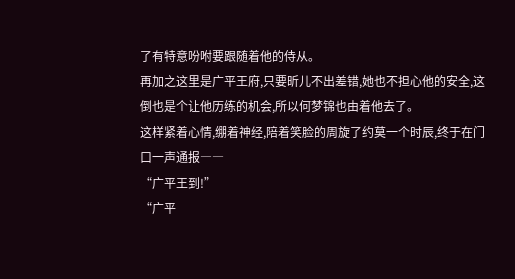了有特意吩咐要跟随着他的侍从。
再加之这里是广平王府,只要昕儿不出差错,她也不担心他的安全,这倒也是个让他历练的机会,所以何梦锦也由着他去了。
这样紧着心情,绷着神经,陪着笑脸的周旋了约莫一个时辰,终于在门口一声通报――
“广平王到!”
“广平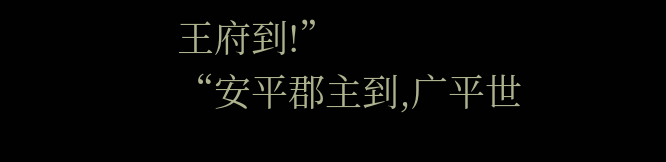王府到!”
“安平郡主到,广平世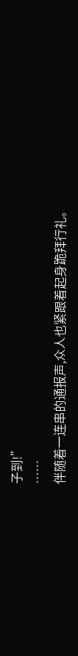子到!”
……
伴随着一连串的通报声,众人也紧跟着起身跪拜行礼。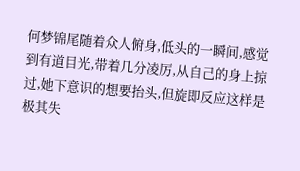何梦锦尾随着众人俯身,低头的一瞬间,感觉到有道目光,带着几分凌厉,从自己的身上掠过,她下意识的想要抬头,但旋即反应这样是极其失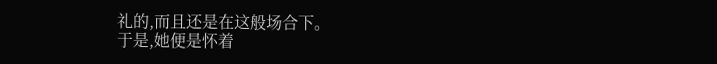礼的,而且还是在这般场合下。
于是,她便是怀着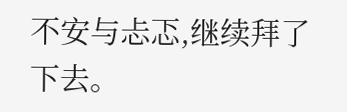不安与忐忑,继续拜了下去。